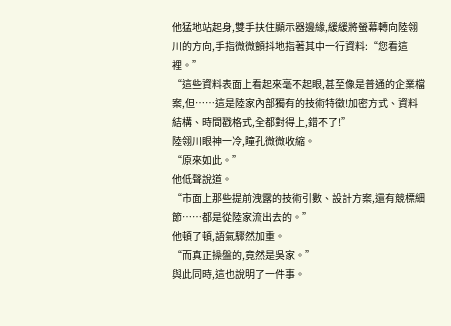他猛地站起身,雙手扶住顯示器邊緣,緩緩將螢幕轉向陸翎川的方向,手指微微顫抖地指著其中一行資料:“您看這裡。”
“這些資料表面上看起來毫不起眼,甚至像是普通的企業檔案,但……這是陸家內部獨有的技術特徵!加密方式、資料結構、時間戳格式,全都對得上,錯不了!”
陸翎川眼神一冷,瞳孔微微收縮。
“原來如此。”
他低聲說道。
“市面上那些提前洩露的技術引數、設計方案,還有競標細節……都是從陸家流出去的。”
他頓了頓,語氣驟然加重。
“而真正操盤的,竟然是吳家。”
與此同時,這也說明了一件事。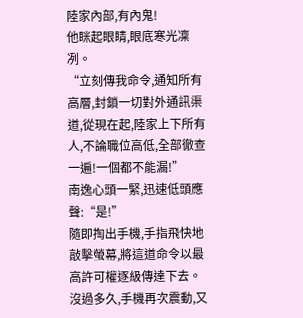陸家內部,有內鬼!
他眯起眼睛,眼底寒光凜冽。
“立刻傳我命令,通知所有高層,封鎖一切對外通訊渠道,從現在起,陸家上下所有人,不論職位高低,全部徹查一遍!一個都不能漏!”
南逸心頭一緊,迅速低頭應聲:“是!”
隨即掏出手機,手指飛快地敲擊螢幕,將這道命令以最高許可權逐級傳達下去。
沒過多久,手機再次震動,又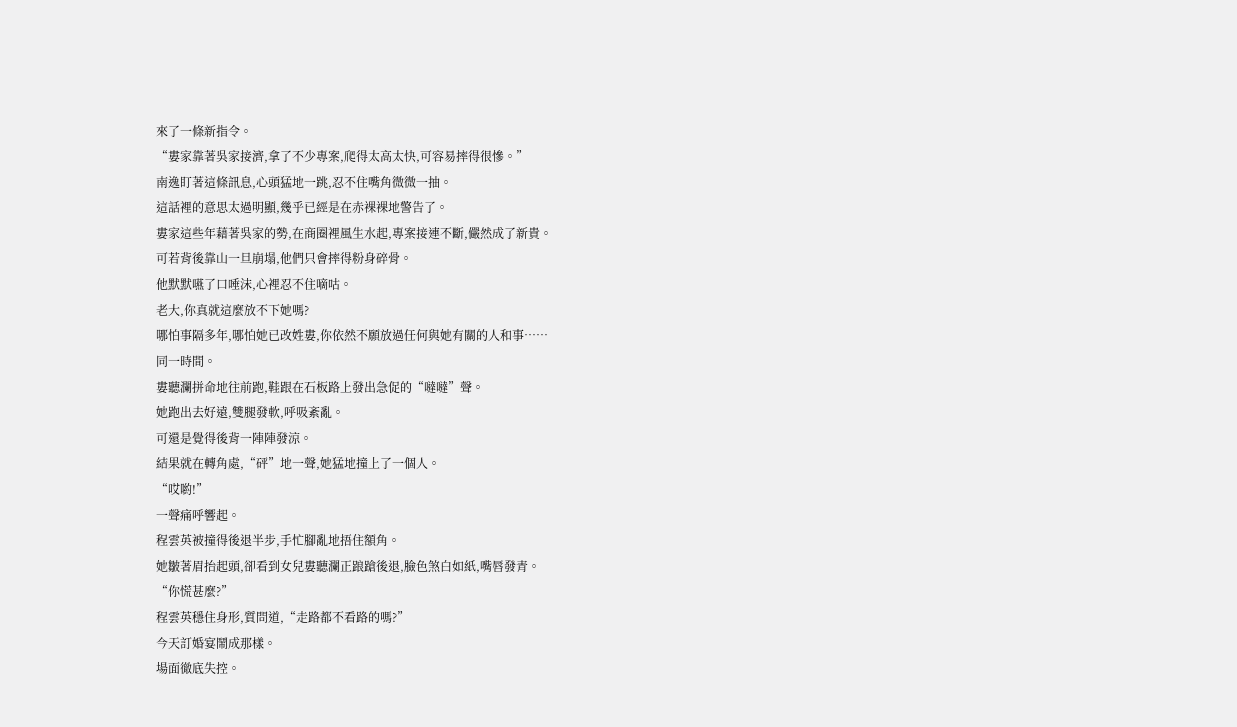來了一條新指令。
“婁家靠著吳家接濟,拿了不少專案,爬得太高太快,可容易摔得很慘。”
南逸盯著這條訊息,心頭猛地一跳,忍不住嘴角微微一抽。
這話裡的意思太過明顯,幾乎已經是在赤裸裸地警告了。
婁家這些年藉著吳家的勢,在商圈裡風生水起,專案接連不斷,儼然成了新貴。
可若背後靠山一旦崩塌,他們只會摔得粉身碎骨。
他默默嚥了口唾沫,心裡忍不住嘀咕。
老大,你真就這麼放不下她嗎?
哪怕事隔多年,哪怕她已改姓婁,你依然不願放過任何與她有關的人和事……
同一時間。
婁聽瀾拼命地往前跑,鞋跟在石板路上發出急促的“噠噠”聲。
她跑出去好遠,雙腿發軟,呼吸紊亂。
可還是覺得後背一陣陣發涼。
結果就在轉角處,“砰”地一聲,她猛地撞上了一個人。
“哎喲!”
一聲痛呼響起。
程雲英被撞得後退半步,手忙腳亂地捂住額角。
她皺著眉抬起頭,卻看到女兒婁聽瀾正踉蹌後退,臉色煞白如紙,嘴唇發青。
“你慌甚麼?”
程雲英穩住身形,質問道,“走路都不看路的嗎?”
今天訂婚宴鬧成那樣。
場面徹底失控。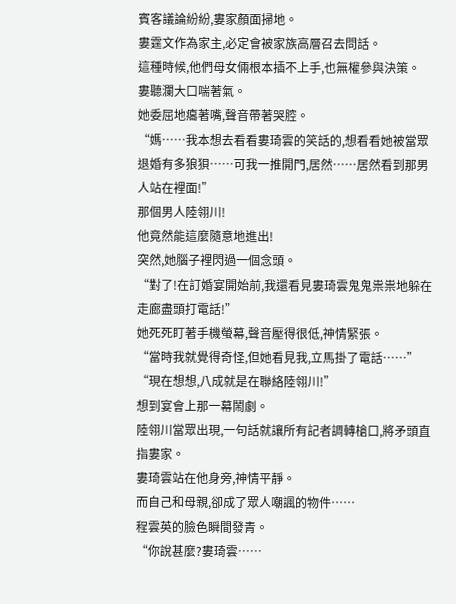賓客議論紛紛,婁家顏面掃地。
婁霆文作為家主,必定會被家族高層召去問話。
這種時候,他們母女倆根本插不上手,也無權參與決策。
婁聽瀾大口喘著氣。
她委屈地癟著嘴,聲音帶著哭腔。
“媽……我本想去看看婁琦雲的笑話的,想看看她被當眾退婚有多狼狽……可我一推開門,居然……居然看到那男人站在裡面!”
那個男人陸翎川!
他竟然能這麼隨意地進出!
突然,她腦子裡閃過一個念頭。
“對了!在訂婚宴開始前,我還看見婁琦雲鬼鬼祟祟地躲在走廊盡頭打電話!”
她死死盯著手機螢幕,聲音壓得很低,神情緊張。
“當時我就覺得奇怪,但她看見我,立馬掛了電話……”
“現在想想,八成就是在聯絡陸翎川!”
想到宴會上那一幕鬧劇。
陸翎川當眾出現,一句話就讓所有記者調轉槍口,將矛頭直指婁家。
婁琦雲站在他身旁,神情平靜。
而自己和母親,卻成了眾人嘲諷的物件……
程雲英的臉色瞬間發青。
“你說甚麼?婁琦雲……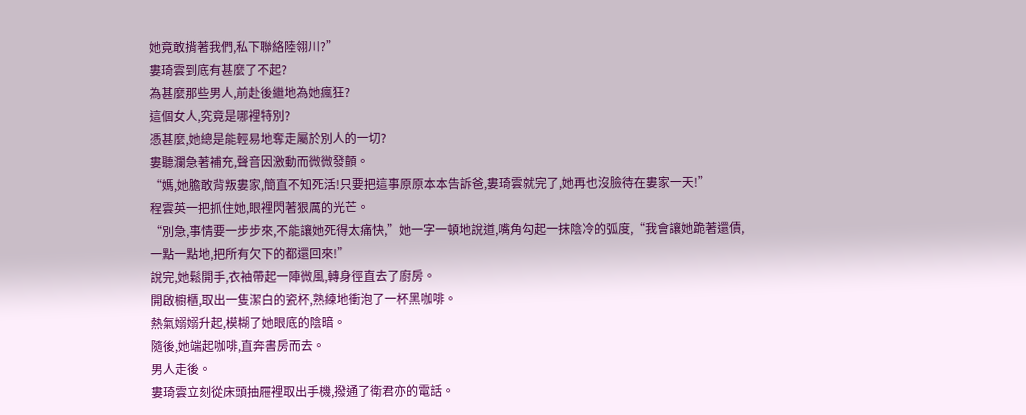她竟敢揹著我們,私下聯絡陸翎川?”
婁琦雲到底有甚麼了不起?
為甚麼那些男人,前赴後繼地為她瘋狂?
這個女人,究竟是哪裡特別?
憑甚麼,她總是能輕易地奪走屬於別人的一切?
婁聽瀾急著補充,聲音因激動而微微發顫。
“媽,她膽敢背叛婁家,簡直不知死活!只要把這事原原本本告訴爸,婁琦雲就完了,她再也沒臉待在婁家一天!”
程雲英一把抓住她,眼裡閃著狠厲的光芒。
“別急,事情要一步步來,不能讓她死得太痛快,”她一字一頓地說道,嘴角勾起一抹陰冷的弧度,“我會讓她跪著還債,一點一點地,把所有欠下的都還回來!”
說完,她鬆開手,衣袖帶起一陣微風,轉身徑直去了廚房。
開啟櫥櫃,取出一隻潔白的瓷杯,熟練地衝泡了一杯黑咖啡。
熱氣嫋嫋升起,模糊了她眼底的陰暗。
隨後,她端起咖啡,直奔書房而去。
男人走後。
婁琦雲立刻從床頭抽屜裡取出手機,撥通了衛君亦的電話。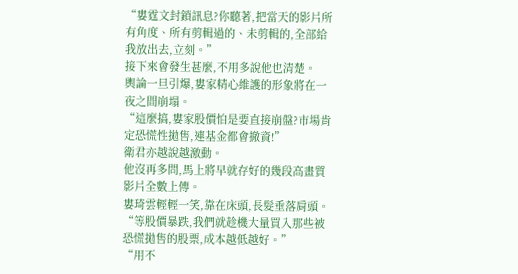“婁霆文封鎖訊息?你聽著,把當天的影片所有角度、所有剪輯過的、未剪輯的,全部給我放出去,立刻。”
接下來會發生甚麼,不用多說他也清楚。
輿論一旦引爆,婁家精心維護的形象將在一夜之間崩塌。
“這麼搞,婁家股價怕是要直接崩盤?市場肯定恐慌性拋售,連基金都會撤資!”
衛君亦越說越激動。
他沒再多問,馬上將早就存好的幾段高畫質影片全數上傳。
婁琦雲輕輕一笑,靠在床頭,長髮垂落肩頭。
“等股價暴跌,我們就趁機大量買入那些被恐慌拋售的股票,成本越低越好。”
“用不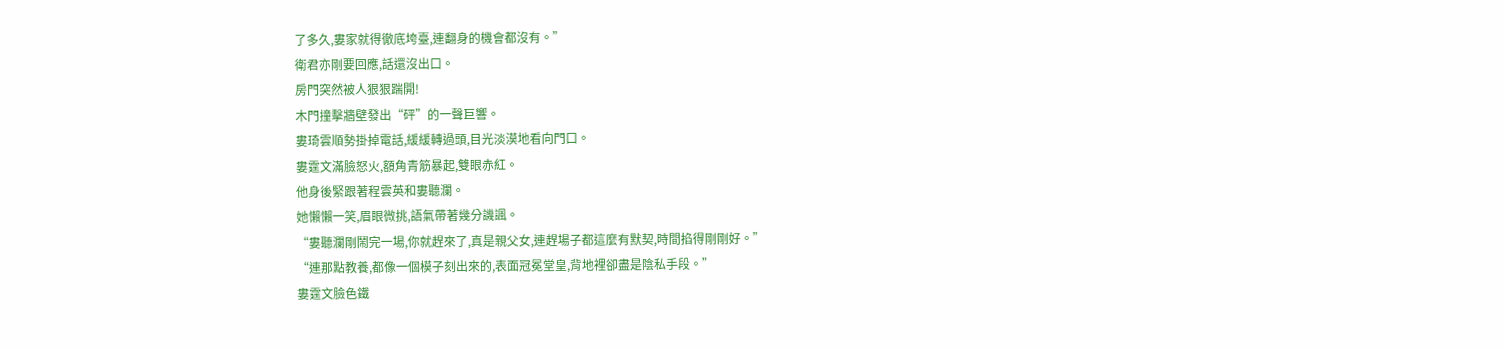了多久,婁家就得徹底垮臺,連翻身的機會都沒有。”
衛君亦剛要回應,話還沒出口。
房門突然被人狠狠踹開!
木門撞擊牆壁發出“砰”的一聲巨響。
婁琦雲順勢掛掉電話,緩緩轉過頭,目光淡漠地看向門口。
婁霆文滿臉怒火,額角青筋暴起,雙眼赤紅。
他身後緊跟著程雲英和婁聽瀾。
她懶懶一笑,眉眼微挑,語氣帶著幾分譏諷。
“婁聽瀾剛鬧完一場,你就趕來了,真是親父女,連趕場子都這麼有默契,時間掐得剛剛好。”
“連那點教養,都像一個模子刻出來的,表面冠冕堂皇,背地裡卻盡是陰私手段。”
婁霆文臉色鐵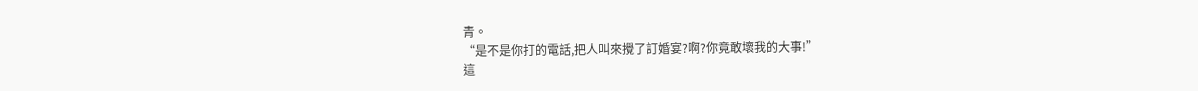青。
“是不是你打的電話,把人叫來攪了訂婚宴?啊?你竟敢壞我的大事!”
這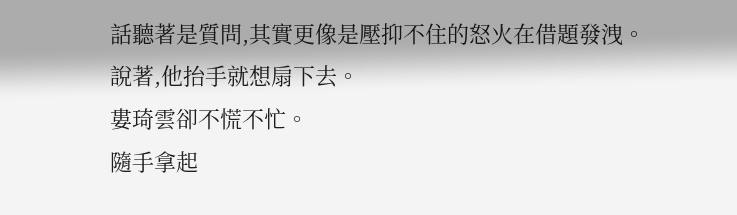話聽著是質問,其實更像是壓抑不住的怒火在借題發洩。
說著,他抬手就想扇下去。
婁琦雲卻不慌不忙。
隨手拿起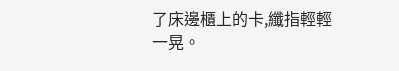了床邊櫃上的卡,纖指輕輕一晃。